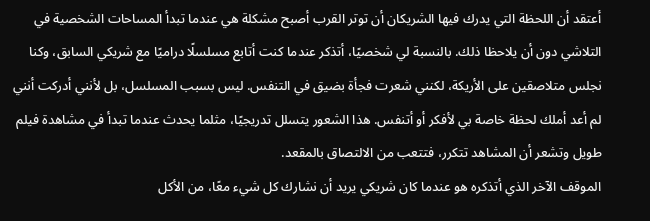أعتقد أن اللحظة التي يدرك فيها الشريكان أن توتر القرب أصبح مشكلة هي عندما تبدأ المساحات الشخصية في التلاشي دون أن يلاحظا ذلك. بالنسبة لي شخصيًا، أتذكر عندما كنت أتابع مسلسلًا دراميًا مع شريكي السابق، وكنا نجلس متلاصقين على الأريكة، لكنني شعرت فجأة بضيق في التنفس. ليس بسبب المسلسل، بل لأنني أدركت أنني لم أعد أملك لحظة خاصة بي لأفكر أو أتنفس. هذا الشعور يتسلل تدريجيًا، مثلما يحدث عندما تبدأ في مشاهدة فيلم طويل وتشعر أن المشاهد تتكرر، فتتعب من الالتصاق بالمقعد.
الموقف الآخر الذي أتذكره هو عندما كان شريكي يريد أن نشارك كل شيء معًا، من الأكل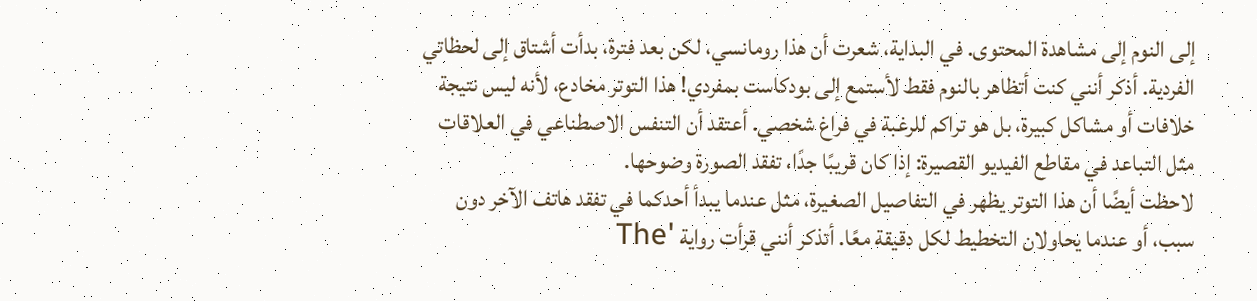إلى النوم إلى مشاهدة المحتوى. في البداية، شعرت أن هذا رومانسي، لكن بعد فترة، بدأت أشتاق إلى لحظاتي الفردية. أذكر أنني كنت أتظاهر بالنوم فقط لأستمع إلى بودكاست بمفردي! هذا التوتر مخادع، لأنه ليس نتيجة خلافات أو مشاكل كبيرة، بل هو تراكم للرغبة في فراغ شخصي. أعتقد أن التنفس الاصطناعي في العلاقات مثل التباعد في مقاطع الفيديو القصيرة: إذا كان قريبًا جدًا، تفقد الصورة وضوحها.
لاحظت أيضًا أن هذا التوتر يظهر في التفاصيل الصغيرة، مثل عندما يبدأ أحدكما في تفقد هاتف الآخر دون سبب، أو عندما يحاولان التخطيط لكل دقيقة معًا. أتذكر أنني قرأت رواية 'The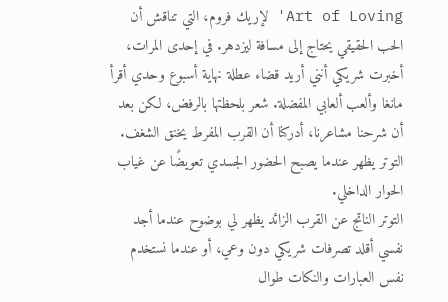Art of Loving' لإريك فروم، التي تناقش أن الحب الحقيقي يحتاج إلى مسافة ليزدهر. في إحدى المرات، أخبرت شريكي أنني أريد قضاء عطلة نهاية أسبوع وحدي أقرأ مانغا وألعب ألعابي المفضلة. شعر بلحظتها بالرفض، لكن بعد أن شرحنا مشاعرنا، أدركنا أن القرب المفرط يخنق الشغف. التوتر يظهر عندما يصبح الحضور الجسدي تعويضًا عن غياب الحوار الداخلي.
التوتر الناتج عن القرب الزائد يظهر لي بوضوح عندما أجد نفسي أقلد تصرفات شريكي دون وعي، أو عندما نستخدم نفس العبارات والنكات طوال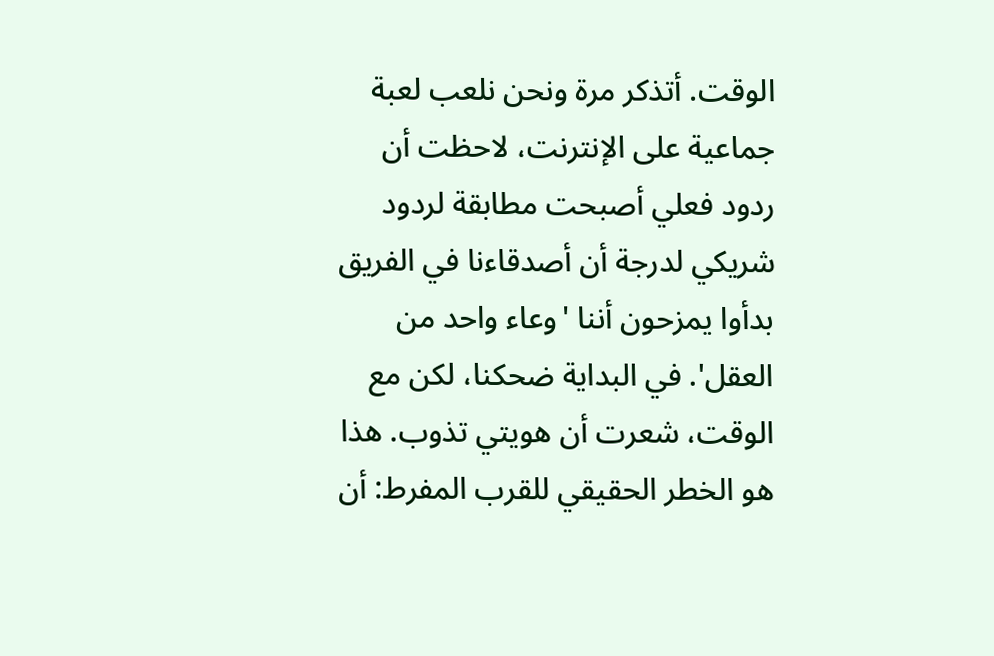الوقت. أتذكر مرة ونحن نلعب لعبة جماعية على الإنترنت، لاحظت أن ردود فعلي أصبحت مطابقة لردود شريكي لدرجة أن أصدقاءنا في الفريق بدأوا يمزحون أننا 'وعاء واحد من العقل'. في البداية ضحكنا، لكن مع الوقت، شعرت أن هويتي تذوب. هذا هو الخطر الحقيقي للقرب المفرط: أن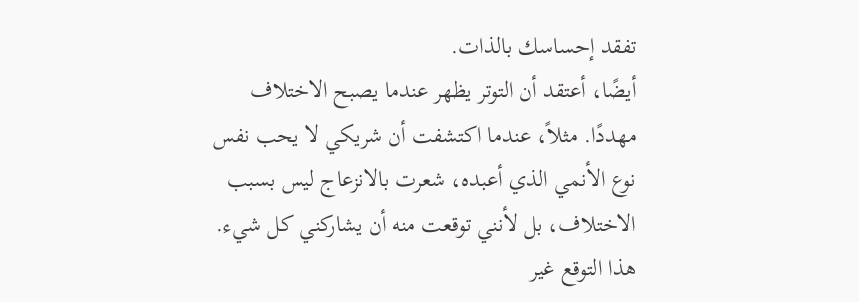تفقد إحساسك بالذات.
أيضًا، أعتقد أن التوتر يظهر عندما يصبح الاختلاف مهددًا. مثلاً، عندما اكتشفت أن شريكي لا يحب نفس نوع الأنمي الذي أعبده، شعرت بالانزعاج ليس بسبب الاختلاف، بل لأنني توقعت منه أن يشاركني كل شيء. هذا التوقع غير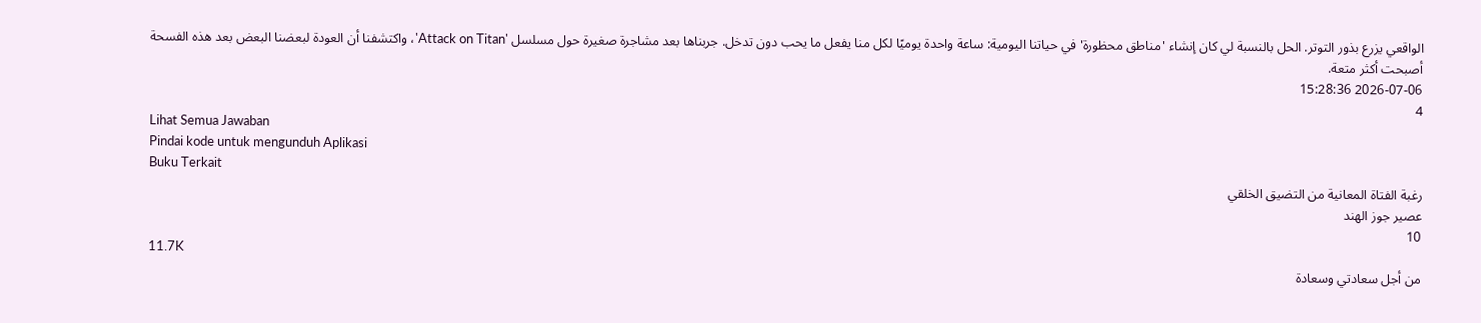الواقعي يزرع بذور التوتر. الحل بالنسبة لي كان إنشاء 'مناطق محظورة' في حياتنا اليومية: ساعة واحدة يوميًا لكل منا يفعل ما يحب دون تدخل. جربناها بعد مشاجرة صغيرة حول مسلسل 'Attack on Titan'، واكتشفنا أن العودة لبعضنا البعض بعد هذه الفسحة أصبحت أكثر متعة.
2026-07-06 15:28:36
4
Lihat Semua Jawaban
Pindai kode untuk mengunduh Aplikasi
Buku Terkait
رغبة الفتاة المعانية من التضيق الخلقي
عصير جوز الهند
10
11.7K
من أجل سعادتي وسعادة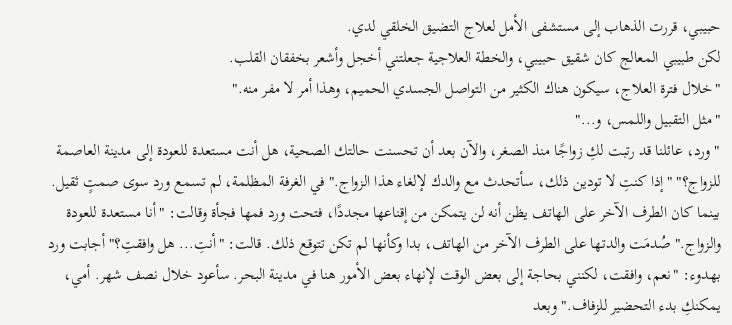حبيبي، قررت الذهاب إلى مستشفى الأمل لعلاج التضيق الخلقي لدي.
لكن طبيبي المعالج كان شقيق حبيبي، والخطة العلاجية جعلتني أخجل وأشعر بخفقان القلب.
"خلال فترة العلاج، سيكون هناك الكثير من التواصل الجسدي الحميم، وهذا أمر لا مفر منه."
"مثل التقبيل واللمس، و..."
"ورد، عائلنا قد رتبت لكِ زواجًا منذ الصغر، والآن بعد أن تحسنت حالتك الصحية، هل أنت مستعدة للعودة إلى مدينة العاصمة للزواج؟" "إذا كنتِ لا تودين ذلك، سأتحدث مع والدك لإلغاء هذا الزواج." في الغرفة المظلمة، لم تسمع ورد سوى صمتٍ ثقيل. بينما كان الطرف الآخر على الهاتف يظن أنه لن يتمكن من إقناعها مجددًا، فتحت ورد فمها فجأة وقالت: "أنا مستعدة للعودة والزواج." صُدمَت والدتها على الطرف الآخر من الهاتف، بدا وكأنها لم تكن تتوقع ذلك. قالت: "أنتِ... هل وافقتِ؟" أجابت ورد بهدوء: "نعم، وافقت، لكنني بحاجة إلى بعض الوقت لإنهاء بعض الأمور هنا في مدينة البحر. سأعود خلال نصف شهر. أمي، يمكنكِ بدء التحضير للزفاف." وبعد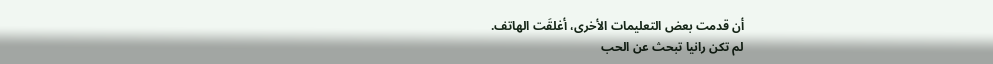أن قدمت بعض التعليمات الأخرى، أغلقَت الهاتف.
لم تكن رانيا تبحث عن الحب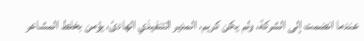عندما انضمت إلى الشركة، ولم يكن كريم، المدير التنفيذي الهادئ، يؤمن بخلط المشاعر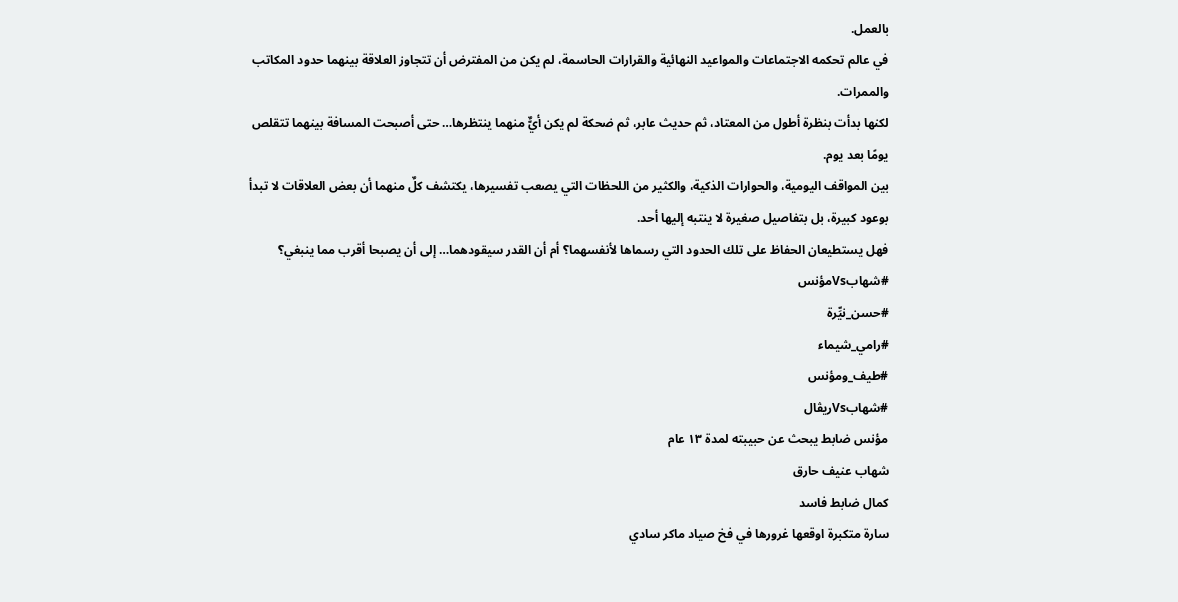بالعمل.
في عالم تحكمه الاجتماعات والمواعيد النهائية والقرارات الحاسمة، لم يكن من المفترض أن تتجاوز العلاقة بينهما حدود المكاتب والممرات.
لكنها بدأت بنظرة أطول من المعتاد، ثم حديث عابر، ثم ضحكة لم يكن أيٌّ منهما ينتظرها… حتى أصبحت المسافة بينهما تتقلص يومًا بعد يوم.
بين المواقف اليومية، والحوارات الذكية، والكثير من اللحظات التي يصعب تفسيرها، يكتشف كلٌ منهما أن بعض العلاقات لا تبدأ بوعود كبيرة، بل بتفاصيل صغيرة لا ينتبه إليها أحد.
فهل يستطيعان الحفاظ على تلك الحدود التي رسماها لأنفسهما؟ أم أن القدر سيقودهما… إلى أن يصبحا أقرب مما ينبغي؟
#شهابVsمؤنس
#حسن_نيِّرة
#رامي_شيماء
#طيف_ومؤنس
#شهابVsريڤال
مؤنس ضابط يبحث عن حبيبته لمدة ١٣ عام
شهاب عنيف حارق
كمال ضابط فاسد
سارة متكبرة اوقعها غرورها في فخ صياد ماكر سادي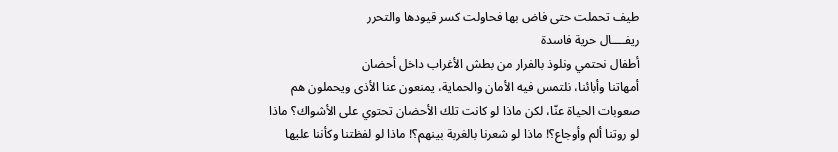طيف تحملت حتى فاض بها فحاولت كسر قيودها والتحرر
ريفــــال حرية فاسدة
أطفال نحتمي ونلوذ بالفرار من بطش الأغراب داخل أحضان
أمهاتنا وأبائنا، نلتمس فيه الأمان والحماية، يمنعون عنا الأذى ويحملون هم صعوبات الحياة عنّا، لكن ماذا لو كانت تلك الأحضان تحتوي على الأشواك؟ ماذا لو روتنا ألم وأوجاع؟! ماذا لو شعرنا بالغربة بينهم؟! ماذا لو لفظتنا وكأننا عليها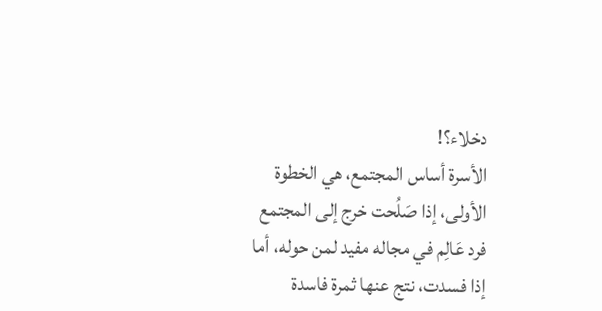دخلاء؟!
الأسرة أساس المجتمع، هي الخطوة الأولى، إذا صَلُحت خرج إلى المجتمع فرد عَالِم في مجاله مفيد لمن حوله، أما إذا فسدت، نتج عنها ثمرة فاسدة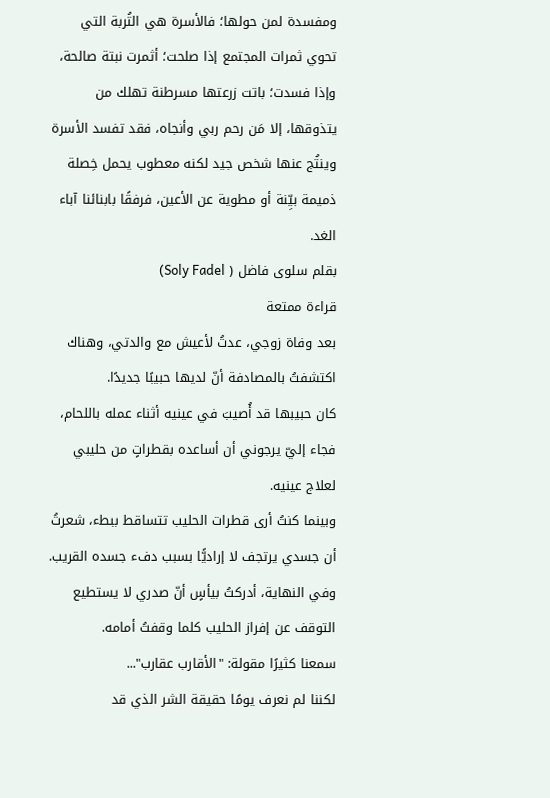ومفسدة لمن حولها؛ فالأسرة هي التُربة التي تحوي ثمرات المجتمع إذا صلحت؛ أثمرت نبتة صالحة، وإذا فسدت؛ باتت زرعتها مسرطنة تهلك من يتذوقها، إلا مَن رحم ربي وأنجاه، فقد تفسد الأسرة وينتُج عنها شخص جيد لكنه معطوب يحمل خِصلة ذميمة بيِّنة أو مطوية عن الأعين، فرفقًا بابنائنا آباء الغد.
بقلم سلوى فاضل ( Soly Fadel)
قراءة ممتعة
بعد وفاة زوجي، عدتُ لأعيش مع والدتي، وهناك اكتشفتُ بالمصادفة أنّ لديها حبيبًا جديدًا.
كان حبيبها قد أُصيبَ في عينيه أثناء عمله باللحام، فجاء إليّ يرجوني أن أساعده بقطراتٍ من حليبي لعلاج عينيه.
وبينما كنتُ أرى قطرات الحليب تتساقط ببطء، شعرتُ أن جسدي يرتجف لا إراديًّا بسبب دفء جسده القريب.
وفي النهاية، أدركتُ بيأسٍ أنّ صدري لا يستطيع التوقف عن إفراز الحليب كلما وقفتُ أمامه.
سمعنا كثيرًا مقولة: "الأقارب عقارب"...
لكننا لم نعرف يومًا حقيقة الشر الذي قد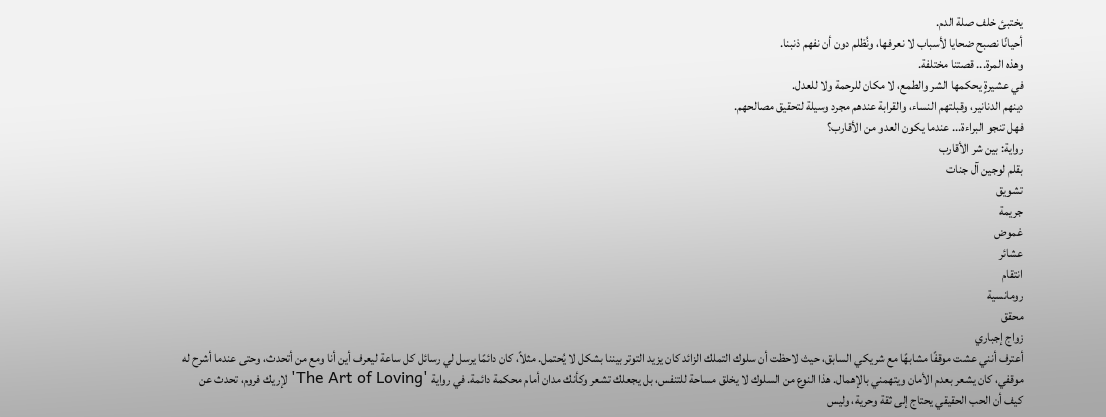يختبئ خلف صلة الدم.
أحيانًا نصبح ضحايا لأسباب لا نعرفها، ونُظلم دون أن نفهم ذنبنا.
وهذه المرة... قصتنا مختلفة.
في عشيرةٍ يحكمها الشر والطمع، لا مكان للرحمة ولا للعدل.
دينهم الدنانير، وقبلتهم النساء، والقرابة عندهم مجرد وسيلة لتحقيق مصالحهم.
فهل تنجو البراءة... عندما يكون العدو من الأقارب؟
رواية: بين شر الأقارب
بقلم لوجين آل جنات
تشويق
جريمة
غموض
عشائر
انتقام
رومانسية
محقق
زواج إجباري
أعترف أنني عشت موقفًا مشابهًا مع شريكي السابق، حيث لاحظت أن سلوك التملك الزائد كان يزيد التوتر بيننا بشكل لا يُحتمل. مثلاً، كان دائمًا يرسل لي رسائل كل ساعة ليعرف أين أنا ومع من أتحدث، وحتى عندما أشرح له موقفي، كان يشعر بعدم الأمان ويتهمني بالإهمال. هذا النوع من السلوك لا يخلق مساحة للتنفس، بل يجعلك تشعر وكأنك مدان أمام محكمة دائمة. في رواية 'The Art of Loving' لإريك فروم، تحدث عن كيف أن الحب الحقيقي يحتاج إلى ثقة وحرية، وليس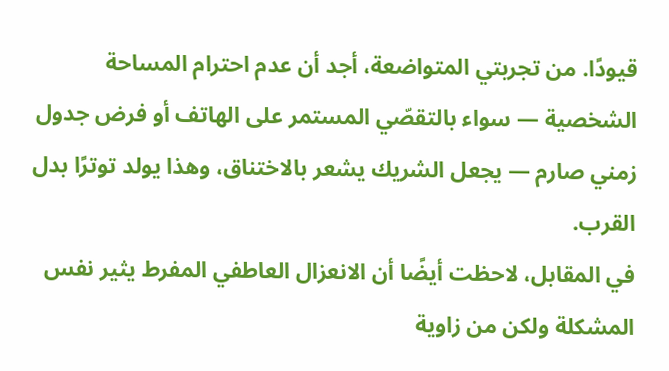قيودًا. من تجربتي المتواضعة، أجد أن عدم احترام المساحة الشخصية — سواء بالتقصّي المستمر على الهاتف أو فرض جدول زمني صارم — يجعل الشريك يشعر بالاختناق، وهذا يولد توترًا بدل القرب.
في المقابل، لاحظت أيضًا أن الانعزال العاطفي المفرط يثير نفس المشكلة ولكن من زاوية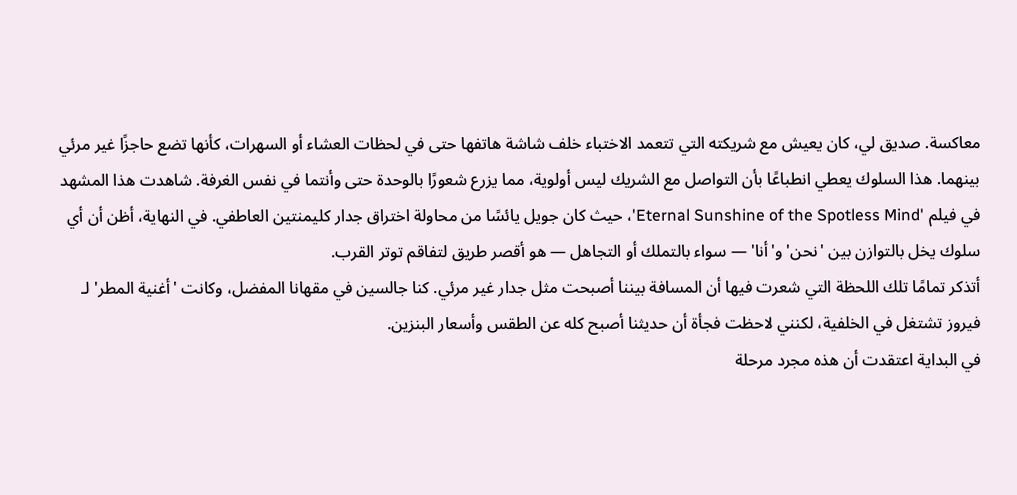معاكسة. صديق لي، كان يعيش مع شريكته التي تتعمد الاختباء خلف شاشة هاتفها حتى في لحظات العشاء أو السهرات، كأنها تضع حاجزًا غير مرئي بينهما. هذا السلوك يعطي انطباعًا بأن التواصل مع الشريك ليس أولوية، مما يزرع شعورًا بالوحدة حتى وأنتما في نفس الغرفة. شاهدت هذا المشهد في فيلم 'Eternal Sunshine of the Spotless Mind'، حيث كان جويل يائسًا من محاولة اختراق جدار كليمنتين العاطفي. في النهاية، أظن أن أي سلوك يخل بالتوازن بين 'نحن' و'أنا' — سواء بالتملك أو التجاهل — هو أقصر طريق لتفاقم توتر القرب.
أتذكر تمامًا تلك اللحظة التي شعرت فيها أن المسافة بيننا أصبحت مثل جدار غير مرئي. كنا جالسين في مقهانا المفضل، وكانت 'أغنية المطر' لـ فيروز تشتغل في الخلفية، لكنني لاحظت فجأة أن حديثنا أصبح كله عن الطقس وأسعار البنزين.
في البداية اعتقدت أن هذه مجرد مرحلة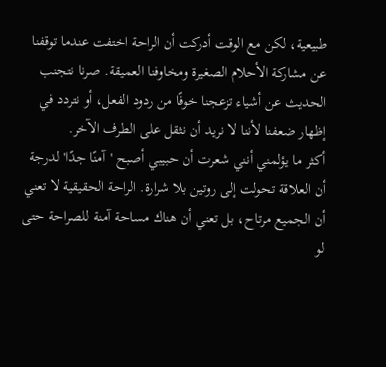طبيعية، لكن مع الوقت أدركت أن الراحة اختفت عندما توقفنا عن مشاركة الأحلام الصغيرة ومخاوفنا العميقة. صرنا نتجنب الحديث عن أشياء تزعجنا خوفًا من ردود الفعل، أو نتردد في إظهار ضعفنا لأننا لا نريد أن نثقل على الطرف الآخر.
أكثر ما يؤلمني أنني شعرت أن حبيبي أصبح 'آمنًا جدًا' لدرجة أن العلاقة تحولت إلى روتين بلا شرارة. الراحة الحقيقية لا تعني أن الجميع مرتاح، بل تعني أن هناك مساحة آمنة للصراحة حتى لو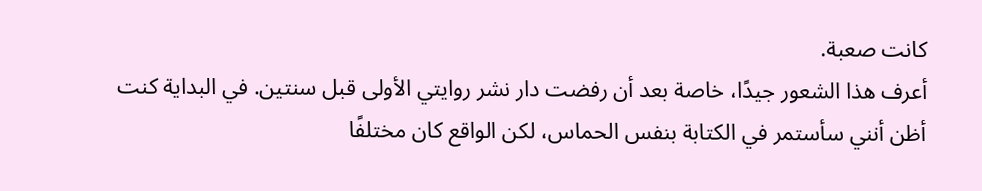كانت صعبة.
أعرف هذا الشعور جيدًا، خاصة بعد أن رفضت دار نشر روايتي الأولى قبل سنتين. في البداية كنت أظن أنني سأستمر في الكتابة بنفس الحماس، لكن الواقع كان مختلفًا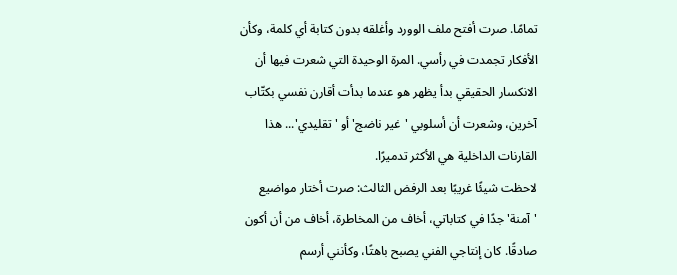تمامًا. صرت أفتح ملف الوورد وأغلقه بدون كتابة أي كلمة، وكأن الأفكار تجمدت في رأسي. المرة الوحيدة التي شعرت فيها أن الانكسار الحقيقي بدأ يظهر هو عندما بدأت أقارن نفسي بكتّاب آخرين، وشعرت أن أسلوبي 'غير ناضج' أو 'تقليدي'... هذا القارنات الداخلية هي الأكثر تدميرًا.
لاحظت شيئًا غريبًا بعد الرفض الثالث: صرت أختار مواضيع 'آمنة' جدًا في كتاباتي، أخاف من المخاطرة، أخاف من أن أكون صادقًا. كان إنتاجي الفني يصبح باهتًا، وكأنني أرسم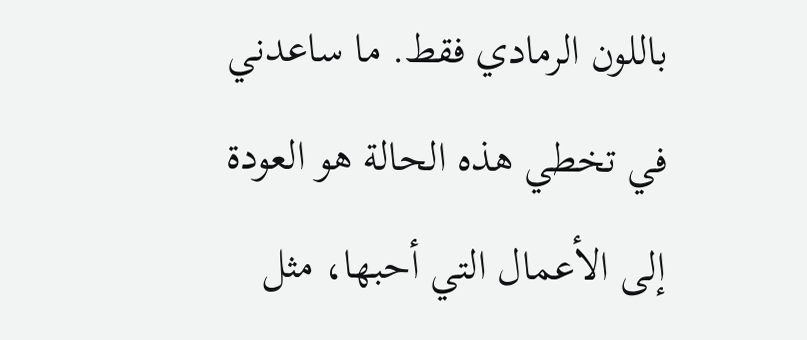باللون الرمادي فقط. ما ساعدني في تخطي هذه الحالة هو العودة إلى الأعمال التي أحبها، مثل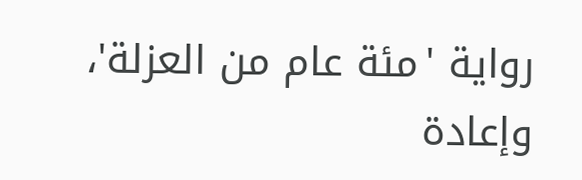رواية 'مئة عام من العزلة'، وإعادة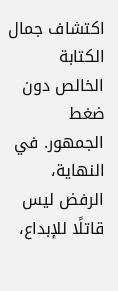اكتشاف جمال الكتابة الخالص دون ضغط الجمهور. في النهاية، الرفض ليس قاتلًا للإبداع،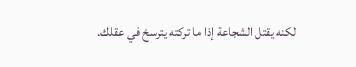لكنه يقتل الشجاعة إذا ما تركته يترسخ في عقلك.